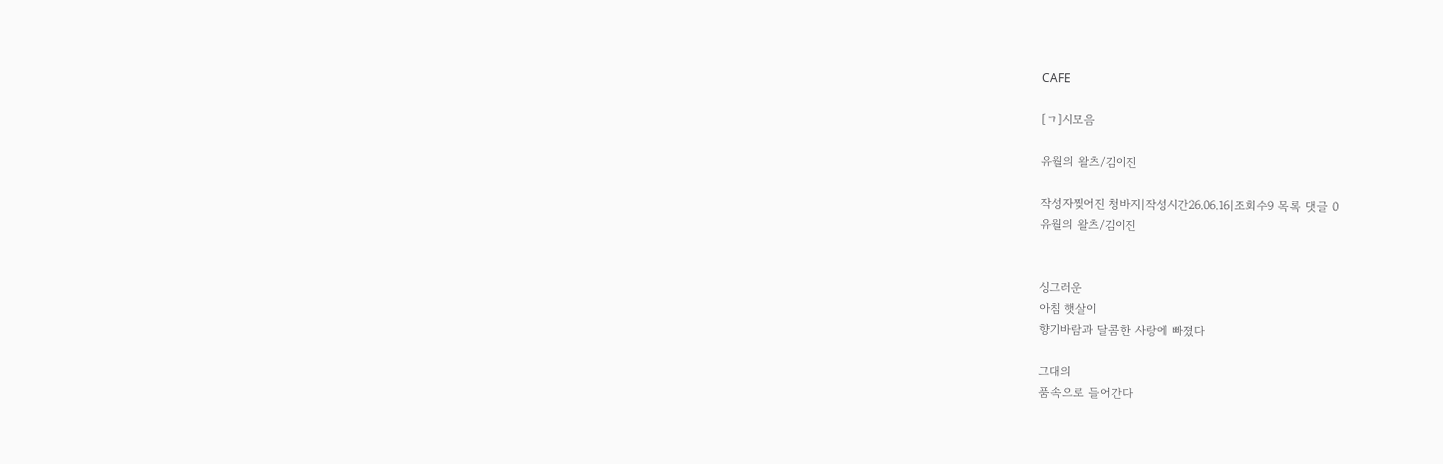CAFE

[ㄱ]시모음

유월의 왈츠/김이진

작성자찢어진 청바지|작성시간26.06.16|조회수9 목록 댓글 0
유월의 왈츠/김이진


싱그러운
아침 햇살이
향기바람과 달콤한 사랑에 빠졌다

그대의
품속으로 들어간다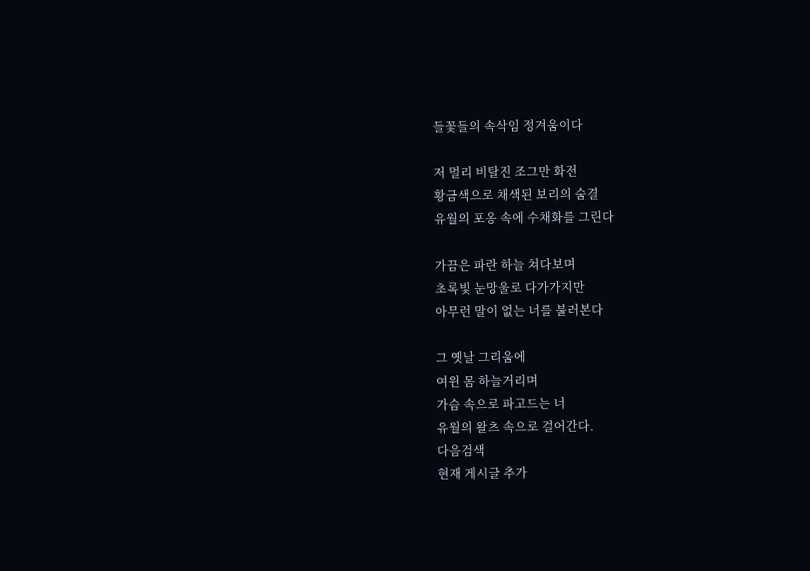들꽃들의 속삭임 정겨움이다

저 멀리 비탈진 조그만 화전
황금색으로 채색된 보리의 숨결
유월의 포옹 속에 수채화를 그린다

가끔은 파란 하늘 쳐다보며
초록빛 눈망울로 다가가지만
아무런 말이 없는 너를 불러본다

그 옛날 그리움에
여윈 몸 하늘거리며
가슴 속으로 파고드는 너
유월의 왈츠 속으로 걸어간다.
다음검색
현재 게시글 추가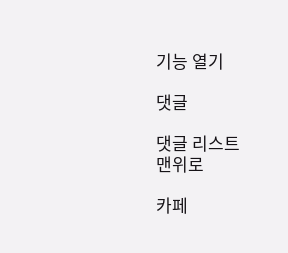기능 열기

댓글

댓글 리스트
맨위로

카페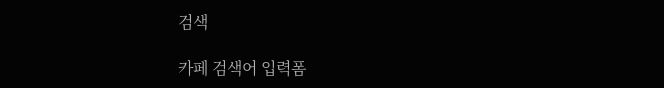검색

카페 검색어 입력폼